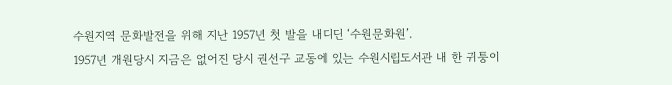수원지역 문화발전을 위해 지난 1957년 첫 발을 내디딘 ‘수원문화원’.
1957년 개원당시 지금은 없어진 당시 권선구 교동에 있는 수원시립도서관 내 한 귀퉁이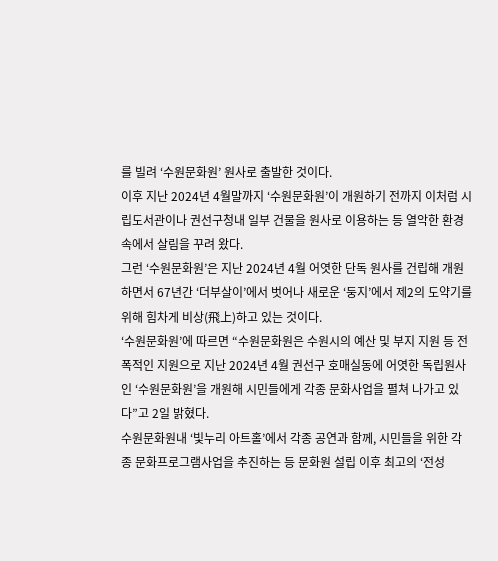를 빌려 ‘수원문화원’ 원사로 출발한 것이다.
이후 지난 2024년 4월말까지 ‘수원문화원’이 개원하기 전까지 이처럼 시립도서관이나 권선구청내 일부 건물을 원사로 이용하는 등 열악한 환경속에서 살림을 꾸려 왔다.
그런 ‘수원문화원’은 지난 2024년 4월 어엿한 단독 원사를 건립해 개원하면서 67년간 ‘더부살이’에서 벗어나 새로운 ‘둥지’에서 제2의 도약기를 위해 힘차게 비상(飛上)하고 있는 것이다.
‘수원문화원’에 따르면 “수원문화원은 수원시의 예산 및 부지 지원 등 전폭적인 지원으로 지난 2024년 4월 권선구 호매실동에 어엿한 독립원사인 ‘수원문화원’을 개원해 시민들에게 각종 문화사업을 펼쳐 나가고 있다”고 2일 밝혔다.
수원문화원내 ‘빛누리 아트홀’에서 각종 공연과 함께, 시민들을 위한 각종 문화프로그램사업을 추진하는 등 문화원 설립 이후 최고의 ‘전성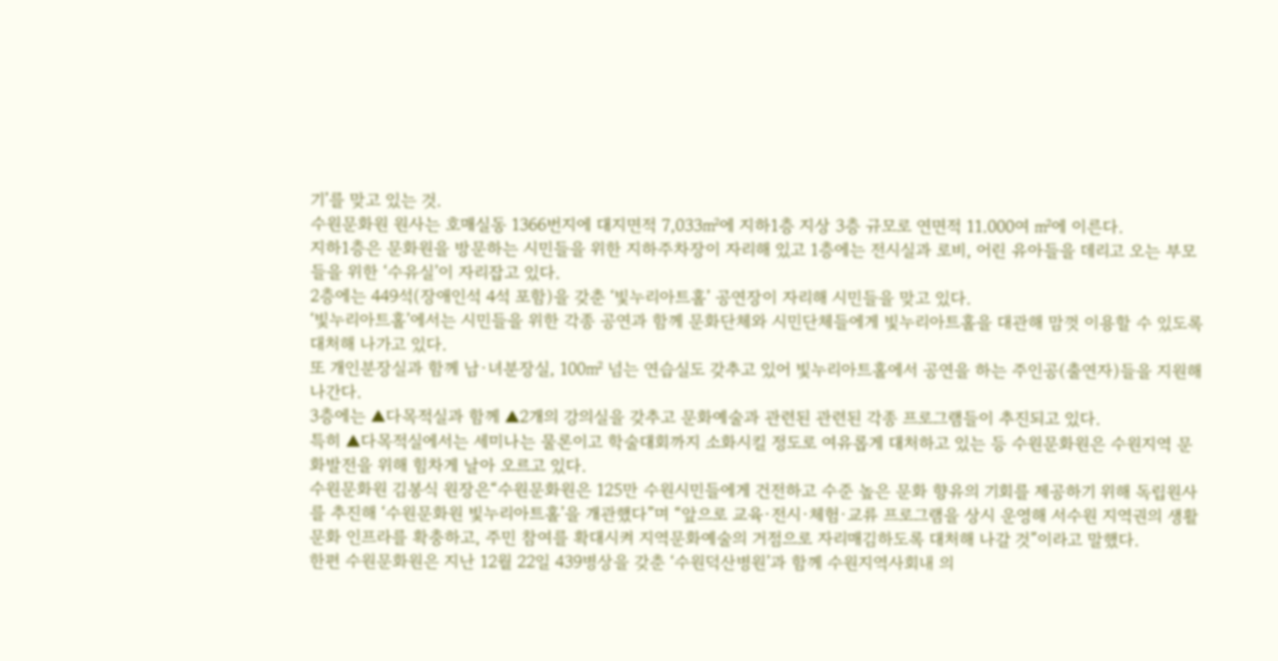기’를 맞고 있는 것.
수원문화원 원사는 호매실동 1366번지에 대지면적 7,033㎡에 지하1층 지상 3층 규모로 연면적 11.000여 ㎡에 이른다.
지하1층은 문화원을 방문하는 시민들을 위한 지하주차장이 자리해 있고 1층에는 전시실과 로비, 어린 유아들을 데리고 오는 부모들을 위한 ‘수유실’이 자리잡고 있다.
2층에는 449석(장애인석 4석 포함)을 갖춘 ‘빛누리아트홀’ 공연장이 자리해 시민들을 맞고 있다.
‘빛누리아트홀’에서는 시민들을 위한 각종 공연과 함께 문화단체와 시민단체들에게 빛누리아트홀을 대관해 맘껏 이용할 수 있도록 대처해 나가고 있다.
또 개인분장실과 함께 남·녀분장실, 100㎡ 넘는 연습실도 갖추고 있어 빛누리아트홀에서 공연을 하는 주인공(출연자)들을 지원해 나간다.
3층에는 ▲다목적실과 함께 ▲2개의 강의실을 갖추고 문화예술과 관련된 관련된 각종 프로그램들이 추진되고 있다.
특히 ▲다목적실에서는 세미나는 물론이고 학술대회까지 소화시킬 정도로 여유롭게 대처하고 있는 등 수원문화원은 수원지역 문화발전을 위해 힘차게 날아 오르고 있다.
수원문화원 김봉식 원장은“수원문화원은 125만 수원시민들에게 건전하고 수준 높은 문화 향유의 기회를 제공하기 위해 독립원사를 추진해 ‘수원문화원 빛누리아트홀’을 개관했다”며 “앞으로 교육·전시·체험·교류 프로그램을 상시 운영해 서수원 지역권의 생활문화 인프라를 확충하고, 주민 참여를 확대시켜 지역문화예술의 거점으로 자리매김하도록 대처해 나갈 것”이라고 말했다.
한편 수원문화원은 지난 12월 22일 439병상을 갖춘 ‘수원덕산병원’과 함께 수원지역사회내 의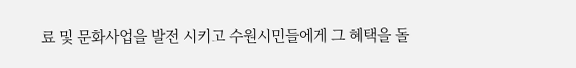료 및 문화사업을 발전 시키고 수원시민들에게 그 혜택을 돌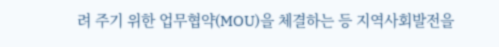려 주기 위한 업무협약(MOU)을 체결하는 등 지역사회발전을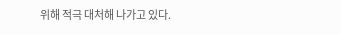위해 적극 대처해 나가고 있다.